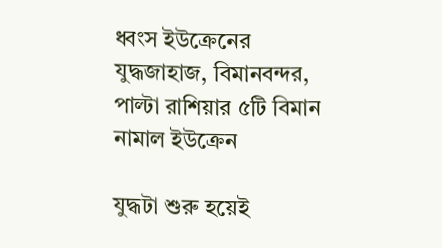ধ্বংস ইউক্রেনের যুদ্ধজাহাজ, বিমানবন্দর, পাল্টা রাশিয়ার ৫টি বিমান নামাল ইউক্রেন

যুদ্ধটা শুরু হয়েই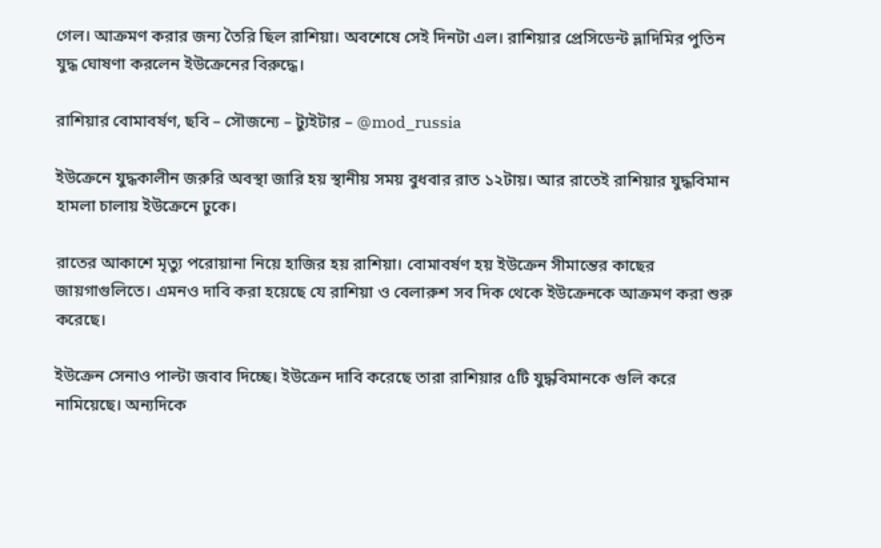গেল। আক্রমণ করার জন্য তৈরি ছিল রাশিয়া। অবশেষে সেই দিনটা এল। রাশিয়ার প্রেসিডেন্ট ভ্লাদিমির পুতিন যুদ্ধ ঘোষণা করলেন ইউক্রেনের বিরুদ্ধে।

রাশিয়ার বোমাবর্ষণ, ছবি – সৌজন্যে – ট্যুইটার – @mod_russia

ইউক্রেনে যুদ্ধকালীন জরুরি অবস্থা জারি হয় স্থানীয় সময় বুধবার রাত ১২টায়। আর রাতেই রাশিয়ার যুদ্ধবিমান হামলা চালায় ইউক্রেনে ঢুকে।

রাতের আকাশে মৃত্যু পরোয়ানা নিয়ে হাজির হয় রাশিয়া। বোমাবর্ষণ হয় ইউক্রেন সীমান্তের কাছের জায়গাগুলিতে। এমনও দাবি করা হয়েছে যে রাশিয়া ও বেলারুশ সব দিক থেকে ইউক্রেনকে আক্রমণ করা শুরু করেছে।

ইউক্রেন সেনাও পাল্টা জবাব দিচ্ছে। ইউক্রেন দাবি করেছে তারা রাশিয়ার ৫টি যুদ্ধবিমানকে গুলি করে নামিয়েছে। অন্যদিকে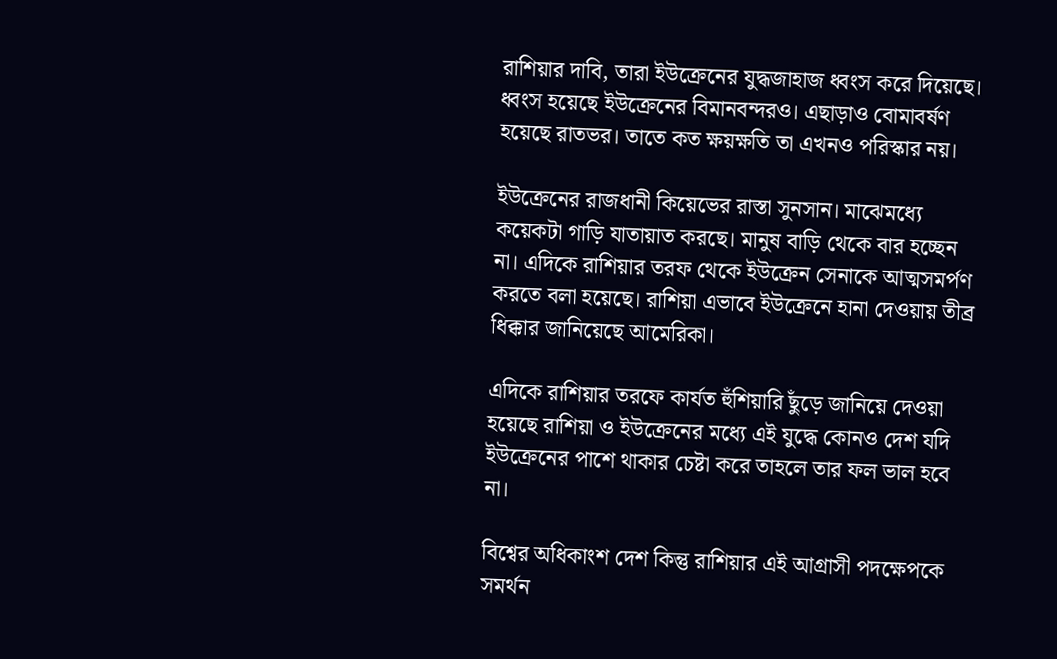রাশিয়ার দাবি, তারা ইউক্রেনের যুদ্ধজাহাজ ধ্বংস করে দিয়েছে। ধ্বংস হয়েছে ইউক্রেনের বিমানবন্দরও। এছাড়াও বোমাবর্ষণ হয়েছে রাতভর। তাতে কত ক্ষয়ক্ষতি তা এখনও পরিস্কার নয়।

ইউক্রেনের রাজধানী কিয়েভের রাস্তা সুনসান। মাঝেমধ্যে কয়েকটা গাড়ি যাতায়াত করছে। মানুষ বাড়ি থেকে বার হচ্ছেন না। এদিকে রাশিয়ার তরফ থেকে ইউক্রেন সেনাকে আত্মসমর্পণ করতে বলা হয়েছে। রাশিয়া এভাবে ইউক্রেনে হানা দেওয়ায় তীব্র ধিক্কার জানিয়েছে আমেরিকা।

এদিকে রাশিয়ার তরফে কার্যত হুঁশিয়ারি ছুঁড়ে জানিয়ে দেওয়া হয়েছে রাশিয়া ও ইউক্রেনের মধ্যে এই যুদ্ধে কোনও দেশ যদি ইউক্রেনের পাশে থাকার চেষ্টা করে তাহলে তার ফল ভাল হবে না।

বিশ্বের অধিকাংশ দেশ কিন্তু রাশিয়ার এই আগ্রাসী পদক্ষেপকে সমর্থন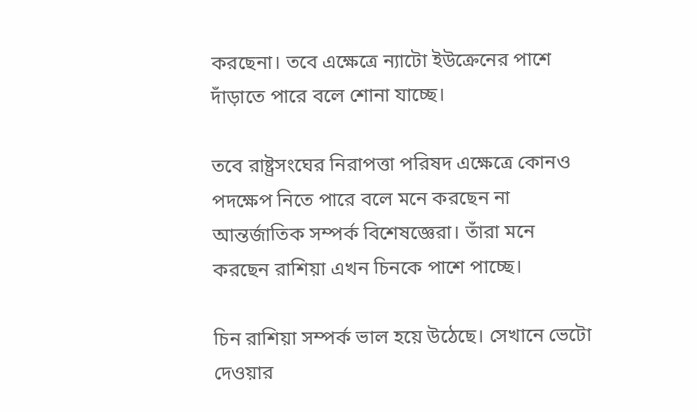করছেনা। তবে এক্ষেত্রে ন্যাটো ইউক্রেনের পাশে দাঁড়াতে পারে বলে শোনা যাচ্ছে।

তবে রাষ্ট্রসংঘের নিরাপত্তা পরিষদ এক্ষেত্রে কোনও পদক্ষেপ নিতে পারে বলে মনে করছেন না আন্তর্জাতিক সম্পর্ক বিশেষজ্ঞেরা। তাঁরা মনে করছেন রাশিয়া এখন চিনকে পাশে পাচ্ছে।

চিন রাশিয়া সম্পর্ক ভাল হয়ে উঠেছে। সেখানে ভেটো দেওয়ার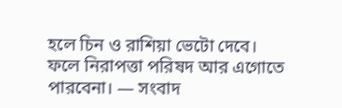হলে চিন ও রাশিয়া ভেটো দেবে। ফলে নিরাপত্তা পরিষদ আর এগোতে পারবেনা। — সংবাদ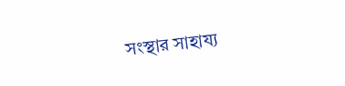সংস্থার সাহায্য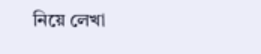নিয়ে লেখা